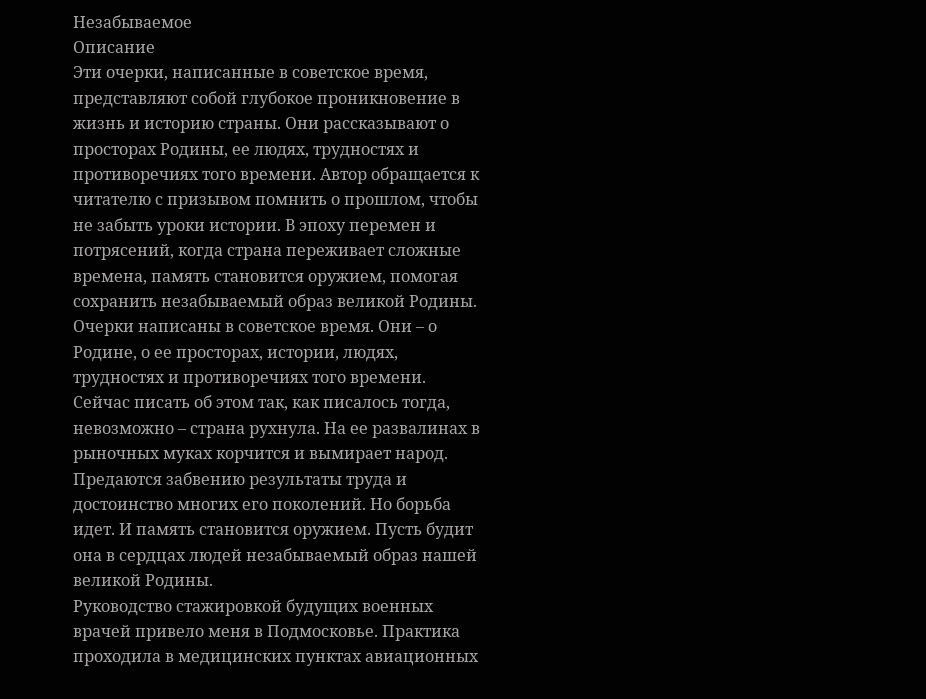Незабываемое
Описание
Эти очерки, написанные в советское время, представляют собой глубокое проникновение в жизнь и историю страны. Они рассказывают о просторах Родины, ее людях, трудностях и противоречиях того времени. Автор обращается к читателю с призывом помнить о прошлом, чтобы не забыть уроки истории. В эпоху перемен и потрясений, когда страна переживает сложные времена, память становится оружием, помогая сохранить незабываемый образ великой Родины.
Очерки написаны в советское время. Они – о Родине, о ее просторах, истории, людях, трудностях и противоречиях того времени. Сейчас писать об этом так, как писалось тогда, невозможно – страна рухнула. На ее развалинах в рыночных муках корчится и вымирает народ. Предаются забвению результаты труда и достоинство многих его поколений. Но борьба идет. И память становится оружием. Пусть будит она в сердцах людей незабываемый образ нашей великой Родины.
Руководство стажировкой будущих военных врачей привело меня в Подмосковье. Практика проходила в медицинских пунктах авиационных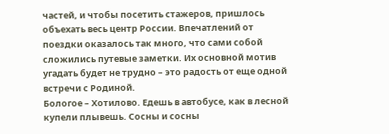частей, и чтобы посетить стажеров, пришлось объехать весь центр России. Впечатлений от поездки оказалось так много, что сами собой сложились путевые заметки. Их основной мотив угадать будет не трудно – это радость от еще одной встречи с Родиной.
Бологое – Хотилово. Едешь в автобусе, как в лесной купели плывешь. Сосны и сосны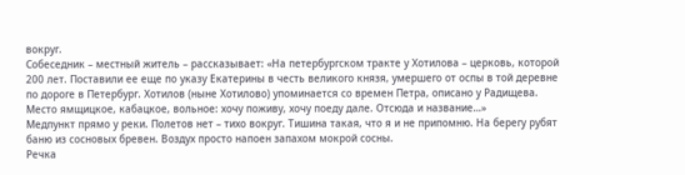вокруг.
Собеседник – местный житель – рассказывает: «На петербургском тракте у Хотилова – церковь, которой 200 лет. Поставили ее еще по указу Екатерины в честь великого князя, умершего от оспы в той деревне по дороге в Петербург. Хотилов (ныне Хотилово) упоминается со времен Петра, описано у Радищева. Место ямщицкое, кабацкое, вольное: хочу поживу, хочу поеду дале. Отсюда и название…»
Медпункт прямо у реки. Полетов нет – тихо вокруг. Тишина такая, что я и не припомню. На берегу рубят баню из сосновых бревен. Воздух просто напоен запахом мокрой сосны.
Речка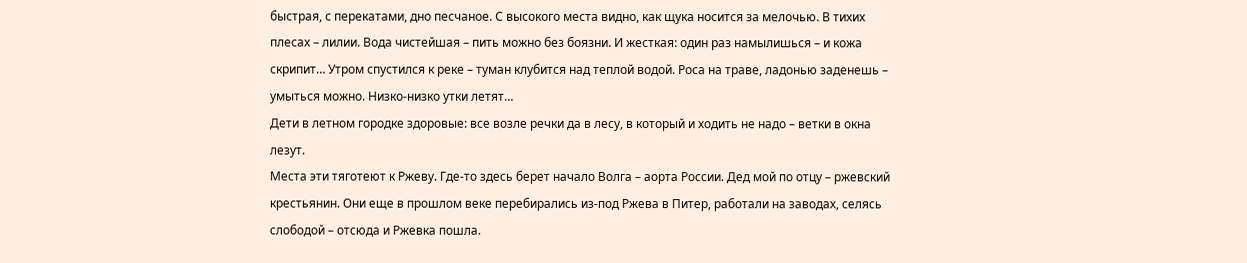быстрая, с перекатами, дно песчаное. С высокого места видно, как щука носится за мелочью. В тихих плесах – лилии. Вода чистейшая – пить можно без боязни. И жесткая: один раз намылишься – и кожа скрипит… Утром спустился к реке – туман клубится над теплой водой. Роса на траве, ладонью заденешь – умыться можно. Низко-низко утки летят…
Дети в летном городке здоровые: все возле речки да в лесу, в который и ходить не надо – ветки в окна лезут.
Места эти тяготеют к Ржеву. Где-то здесь берет начало Волга – аорта России. Дед мой по отцу – ржевский крестьянин. Они еще в прошлом веке перебирались из-под Ржева в Питер, работали на заводах, селясь слободой – отсюда и Ржевка пошла.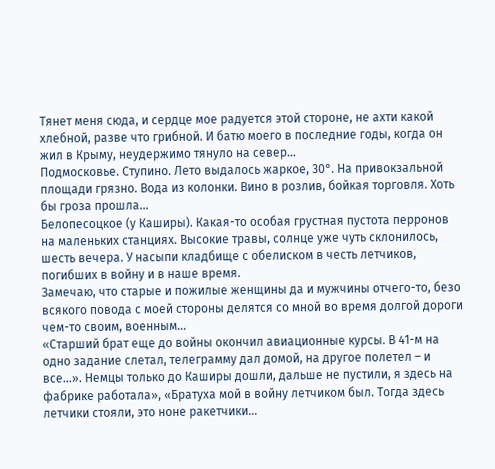Тянет меня сюда, и сердце мое радуется этой стороне, не ахти какой хлебной, разве что грибной. И батю моего в последние годы, когда он жил в Крыму, неудержимо тянуло на север…
Подмосковье. Ступино. Лето выдалось жаркое, 30°. На привокзальной площади грязно. Вода из колонки. Вино в розлив, бойкая торговля. Хоть бы гроза прошла…
Белопесоцкое (у Каширы). Какая-то особая грустная пустота перронов на маленьких станциях. Высокие травы, солнце уже чуть склонилось, шесть вечера. У насыпи кладбище с обелиском в честь летчиков, погибших в войну и в наше время.
Замечаю, что старые и пожилые женщины да и мужчины отчего-то, безо всякого повода с моей стороны делятся со мной во время долгой дороги чем-то своим, военным…
«Старший брат еще до войны окончил авиационные курсы. В 41-м на одно задание слетал, телеграмму дал домой, на другое полетел – и все…». Немцы только до Каширы дошли, дальше не пустили, я здесь на фабрике работала», «Братуха мой в войну летчиком был. Тогда здесь летчики стояли, это ноне ракетчики…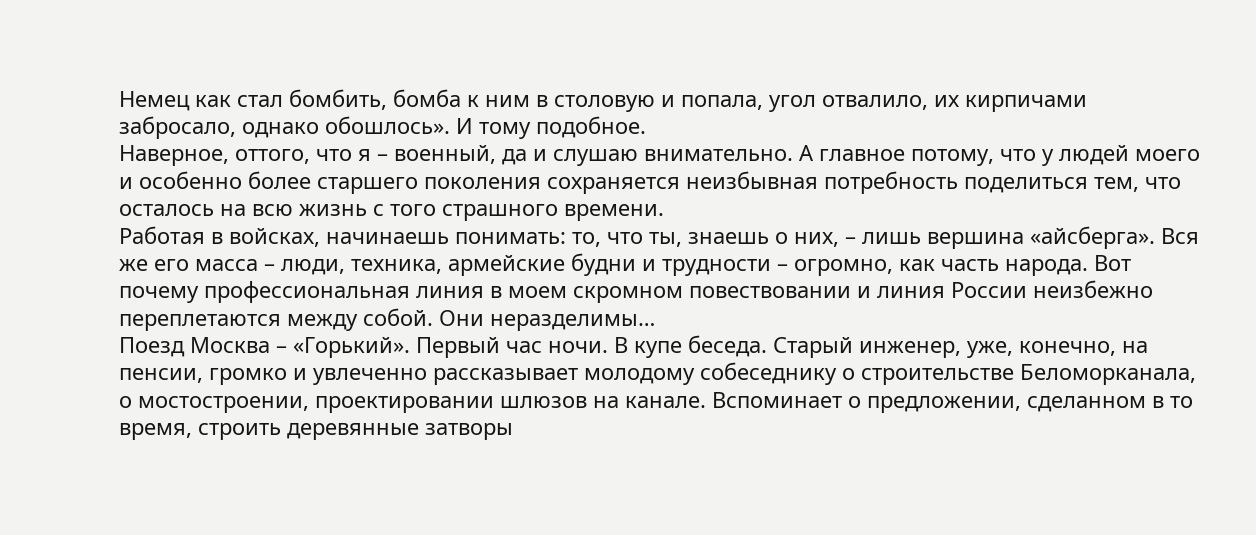Немец как стал бомбить, бомба к ним в столовую и попала, угол отвалило, их кирпичами забросало, однако обошлось». И тому подобное.
Наверное, оттого, что я – военный, да и слушаю внимательно. А главное потому, что у людей моего и особенно более старшего поколения сохраняется неизбывная потребность поделиться тем, что осталось на всю жизнь с того страшного времени.
Работая в войсках, начинаешь понимать: то, что ты, знаешь о них, – лишь вершина «айсберга». Вся же его масса – люди, техника, армейские будни и трудности – огромно, как часть народа. Вот почему профессиональная линия в моем скромном повествовании и линия России неизбежно переплетаются между собой. Они неразделимы…
Поезд Москва – «Горький». Первый час ночи. В купе беседа. Старый инженер, уже, конечно, на пенсии, громко и увлеченно рассказывает молодому собеседнику о строительстве Беломорканала, о мостостроении, проектировании шлюзов на канале. Вспоминает о предложении, сделанном в то время, строить деревянные затворы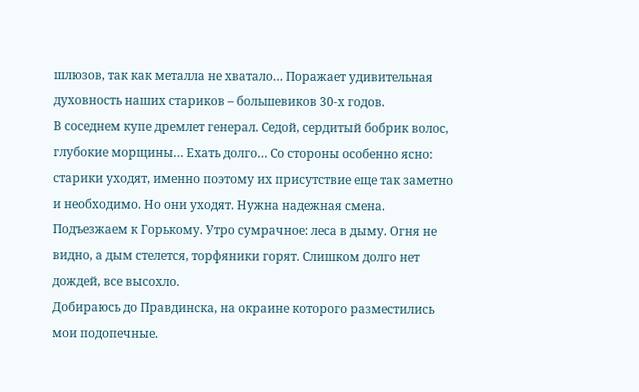шлюзов, так как металла не хватало… Поражает удивительная духовность наших стариков – большевиков 30-х годов.
В соседнем купе дремлет генерал. Седой, сердитый бобрик волос, глубокие морщины… Ехать долго… Со стороны особенно ясно: старики уходят, именно поэтому их присутствие еще так заметно и необходимо. Но они уходят. Нужна надежная смена.
Подъезжаем к Горькому. Утро сумрачное: леса в дыму. Огня не видно, а дым стелется, торфяники горят. Слишком долго нет дождей, все высохло.
Добираюсь до Правдинска, на окраине которого разместились мои подопечные.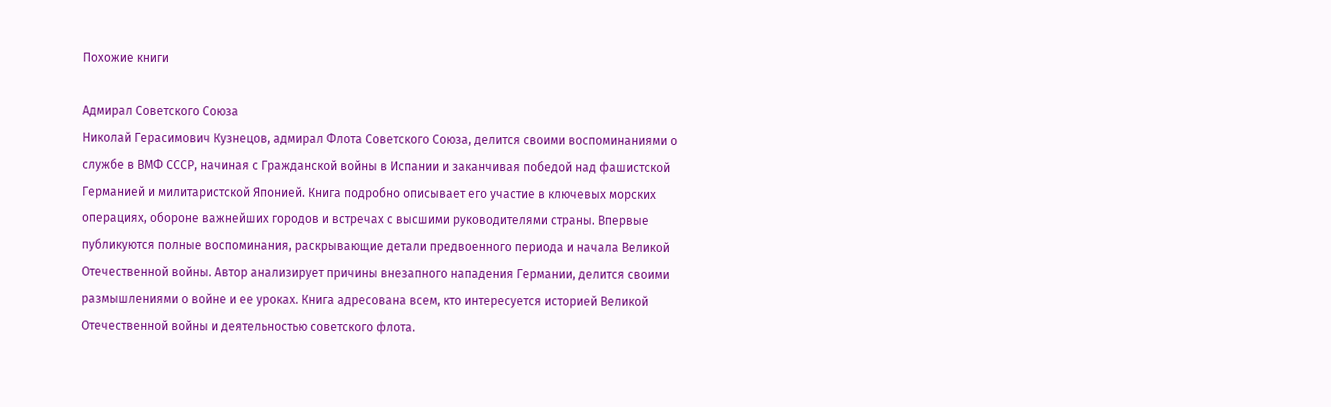Похожие книги

Адмирал Советского Союза
Николай Герасимович Кузнецов, адмирал Флота Советского Союза, делится своими воспоминаниями о службе в ВМФ СССР, начиная с Гражданской войны в Испании и заканчивая победой над фашистской Германией и милитаристской Японией. Книга подробно описывает его участие в ключевых морских операциях, обороне важнейших городов и встречах с высшими руководителями страны. Впервые публикуются полные воспоминания, раскрывающие детали предвоенного периода и начала Великой Отечественной войны. Автор анализирует причины внезапного нападения Германии, делится своими размышлениями о войне и ее уроках. Книга адресована всем, кто интересуется историей Великой Отечественной войны и деятельностью советского флота.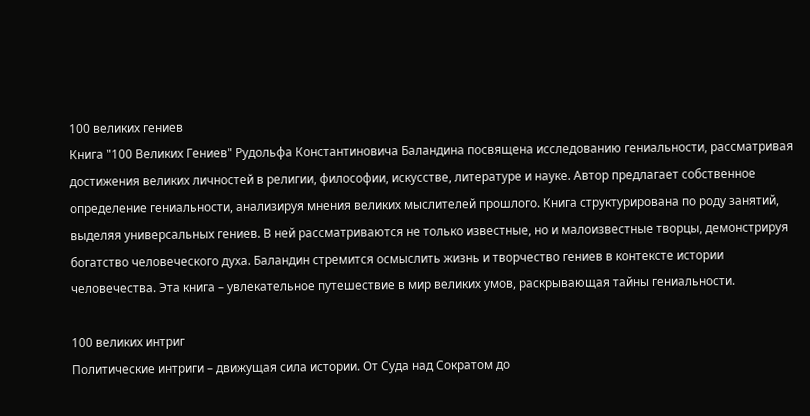100 великих гениев
Книга "100 Великих Гениев" Рудольфа Константиновича Баландина посвящена исследованию гениальности, рассматривая достижения великих личностей в религии, философии, искусстве, литературе и науке. Автор предлагает собственное определение гениальности, анализируя мнения великих мыслителей прошлого. Книга структурирована по роду занятий, выделяя универсальных гениев. В ней рассматриваются не только известные, но и малоизвестные творцы, демонстрируя богатство человеческого духа. Баландин стремится осмыслить жизнь и творчество гениев в контексте истории человечества. Эта книга – увлекательное путешествие в мир великих умов, раскрывающая тайны гениальности.

100 великих интриг
Политические интриги – движущая сила истории. От Суда над Сократом до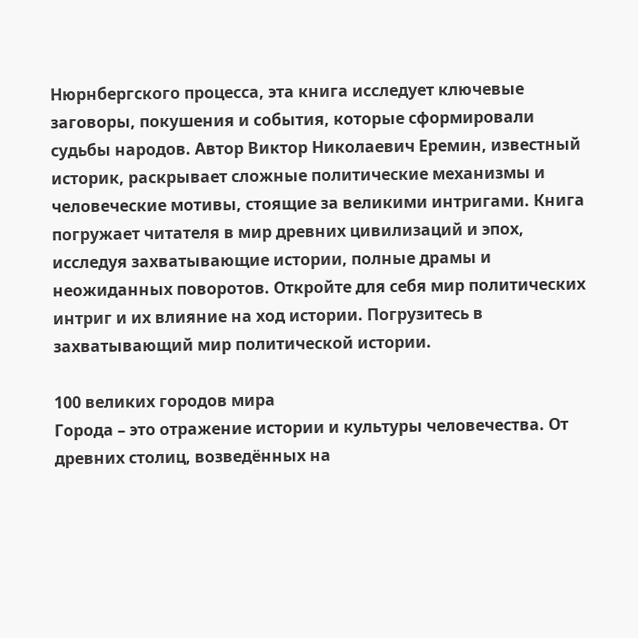Нюрнбергского процесса, эта книга исследует ключевые заговоры, покушения и события, которые сформировали судьбы народов. Автор Виктор Николаевич Еремин, известный историк, раскрывает сложные политические механизмы и человеческие мотивы, стоящие за великими интригами. Книга погружает читателя в мир древних цивилизаций и эпох, исследуя захватывающие истории, полные драмы и неожиданных поворотов. Откройте для себя мир политических интриг и их влияние на ход истории. Погрузитесь в захватывающий мир политической истории.

100 великих городов мира
Города – это отражение истории и культуры человечества. От древних столиц, возведённых на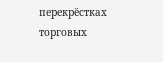перекрёстках торговых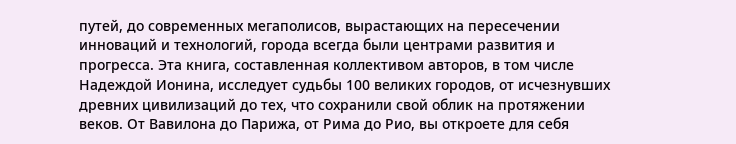путей, до современных мегаполисов, вырастающих на пересечении инноваций и технологий, города всегда были центрами развития и прогресса. Эта книга, составленная коллективом авторов, в том числе Надеждой Ионина, исследует судьбы 100 великих городов, от исчезнувших древних цивилизаций до тех, что сохранили свой облик на протяжении веков. От Вавилона до Парижа, от Рима до Рио, вы откроете для себя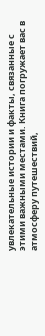увлекательные истории и факты, связанные с этими важными местами. Книга погружает вас в атмосферу путешествий,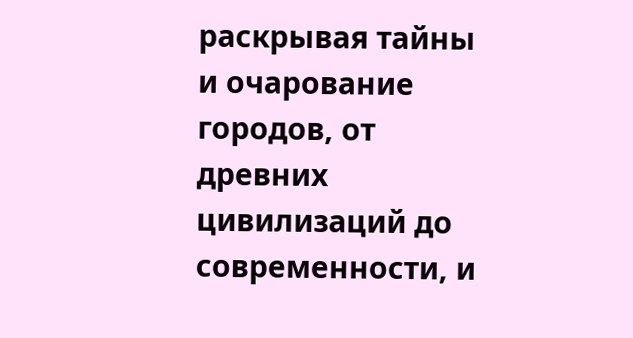раскрывая тайны и очарование городов, от древних цивилизаций до современности, и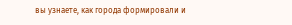вы узнаете, как города формировали и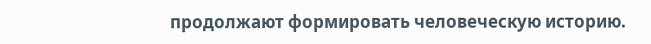продолжают формировать человеческую историю.